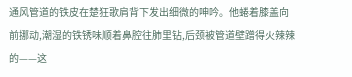通风管道的铁皮在楚狂歌肩背下发出细微的呻吟。他蜷着膝盖向前挪动,潮湿的铁锈味顺着鼻腔往肺里钻,后颈被管道壁蹭得火辣辣的——这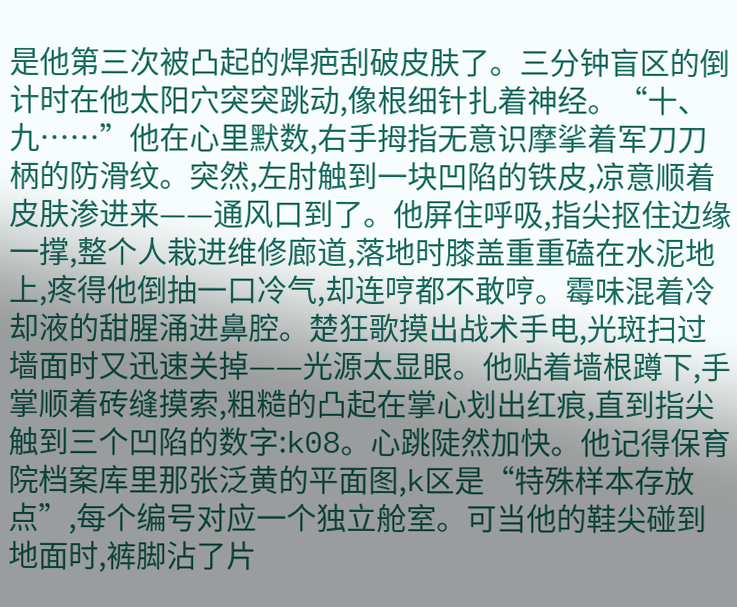是他第三次被凸起的焊疤刮破皮肤了。三分钟盲区的倒计时在他太阳穴突突跳动,像根细针扎着神经。“十、九……”他在心里默数,右手拇指无意识摩挲着军刀刀柄的防滑纹。突然,左肘触到一块凹陷的铁皮,凉意顺着皮肤渗进来——通风口到了。他屏住呼吸,指尖抠住边缘一撑,整个人栽进维修廊道,落地时膝盖重重磕在水泥地上,疼得他倒抽一口冷气,却连哼都不敢哼。霉味混着冷却液的甜腥涌进鼻腔。楚狂歌摸出战术手电,光斑扫过墙面时又迅速关掉——光源太显眼。他贴着墙根蹲下,手掌顺着砖缝摸索,粗糙的凸起在掌心划出红痕,直到指尖触到三个凹陷的数字:k08。心跳陡然加快。他记得保育院档案库里那张泛黄的平面图,k区是“特殊样本存放点”,每个编号对应一个独立舱室。可当他的鞋尖碰到地面时,裤脚沾了片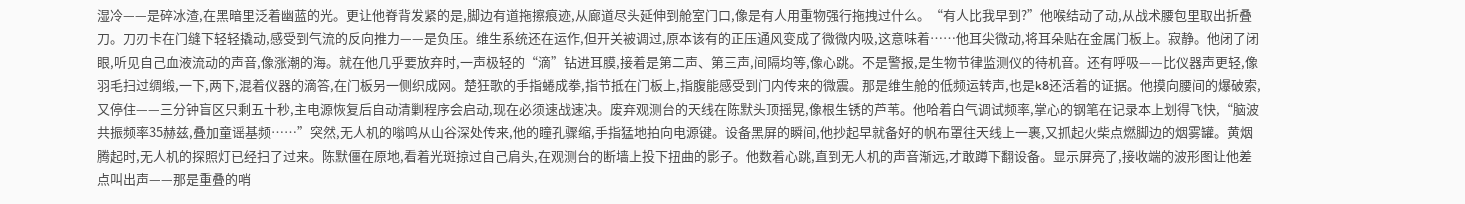湿冷——是碎冰渣,在黑暗里泛着幽蓝的光。更让他脊背发紧的是,脚边有道拖擦痕迹,从廊道尽头延伸到舱室门口,像是有人用重物强行拖拽过什么。“有人比我早到?”他喉结动了动,从战术腰包里取出折叠刀。刀刃卡在门缝下轻轻撬动,感受到气流的反向推力——是负压。维生系统还在运作,但开关被调过,原本该有的正压通风变成了微微内吸,这意味着……他耳尖微动,将耳朵贴在金属门板上。寂静。他闭了闭眼,听见自己血液流动的声音,像涨潮的海。就在他几乎要放弃时,一声极轻的“滴”钻进耳膜,接着是第二声、第三声,间隔均等,像心跳。不是警报,是生物节律监测仪的待机音。还有呼吸——比仪器声更轻,像羽毛扫过绸缎,一下,两下,混着仪器的滴答,在门板另一侧织成网。楚狂歌的手指蜷成拳,指节抵在门板上,指腹能感受到门内传来的微震。那是维生舱的低频运转声,也是k8还活着的证据。他摸向腰间的爆破索,又停住——三分钟盲区只剩五十秒,主电源恢复后自动清剿程序会启动,现在必须速战速决。废弃观测台的天线在陈默头顶摇晃,像根生锈的芦苇。他哈着白气调试频率,掌心的钢笔在记录本上划得飞快,“脑波共振频率35赫兹,叠加童谣基频……”突然,无人机的嗡鸣从山谷深处传来,他的瞳孔骤缩,手指猛地拍向电源键。设备黑屏的瞬间,他抄起早就备好的帆布罩往天线上一裹,又抓起火柴点燃脚边的烟雾罐。黄烟腾起时,无人机的探照灯已经扫了过来。陈默僵在原地,看着光斑掠过自己肩头,在观测台的断墙上投下扭曲的影子。他数着心跳,直到无人机的声音渐远,才敢蹲下翻设备。显示屏亮了,接收端的波形图让他差点叫出声——那是重叠的哨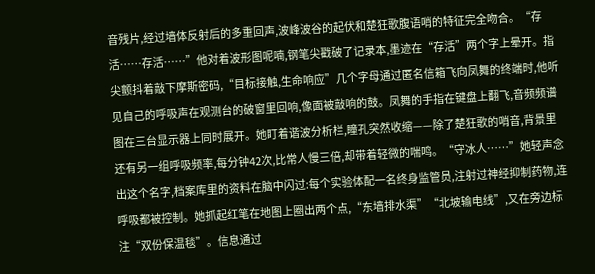音残片,经过墙体反射后的多重回声,波峰波谷的起伏和楚狂歌腹语哨的特征完全吻合。“存活……存活……”他对着波形图呢喃,钢笔尖戳破了记录本,墨迹在“存活”两个字上晕开。指尖颤抖着敲下摩斯密码,“目标接触,生命响应”几个字母通过匿名信箱飞向凤舞的终端时,他听见自己的呼吸声在观测台的破窗里回响,像面被敲响的鼓。凤舞的手指在键盘上翻飞,音频频谱图在三台显示器上同时展开。她盯着谐波分析栏,瞳孔突然收缩——除了楚狂歌的哨音,背景里还有另一组呼吸频率,每分钟42次,比常人慢三倍,却带着轻微的喘鸣。“守冰人……”她轻声念出这个名字,档案库里的资料在脑中闪过:每个实验体配一名终身监管员,注射过神经抑制药物,连呼吸都被控制。她抓起红笔在地图上圈出两个点,“东墙排水渠”“北坡输电线”,又在旁边标注“双份保温毯”。信息通过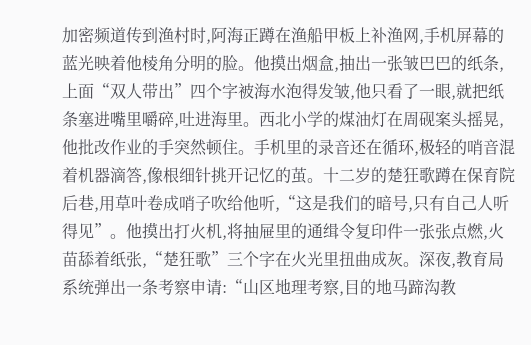加密频道传到渔村时,阿海正蹲在渔船甲板上补渔网,手机屏幕的蓝光映着他棱角分明的脸。他摸出烟盒,抽出一张皱巴巴的纸条,上面“双人带出”四个字被海水泡得发皱,他只看了一眼,就把纸条塞进嘴里嚼碎,吐进海里。西北小学的煤油灯在周砚案头摇晃,他批改作业的手突然顿住。手机里的录音还在循环,极轻的哨音混着机器滴答,像根细针挑开记忆的茧。十二岁的楚狂歌蹲在保育院后巷,用草叶卷成哨子吹给他听,“这是我们的暗号,只有自己人听得见”。他摸出打火机,将抽屉里的通缉令复印件一张张点燃,火苗舔着纸张,“楚狂歌”三个字在火光里扭曲成灰。深夜,教育局系统弹出一条考察申请:“山区地理考察,目的地马蹄沟教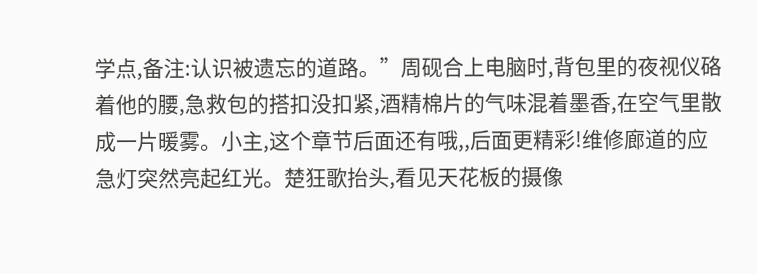学点,备注:认识被遗忘的道路。”周砚合上电脑时,背包里的夜视仪硌着他的腰,急救包的搭扣没扣紧,酒精棉片的气味混着墨香,在空气里散成一片暖雾。小主,这个章节后面还有哦,,后面更精彩!维修廊道的应急灯突然亮起红光。楚狂歌抬头,看见天花板的摄像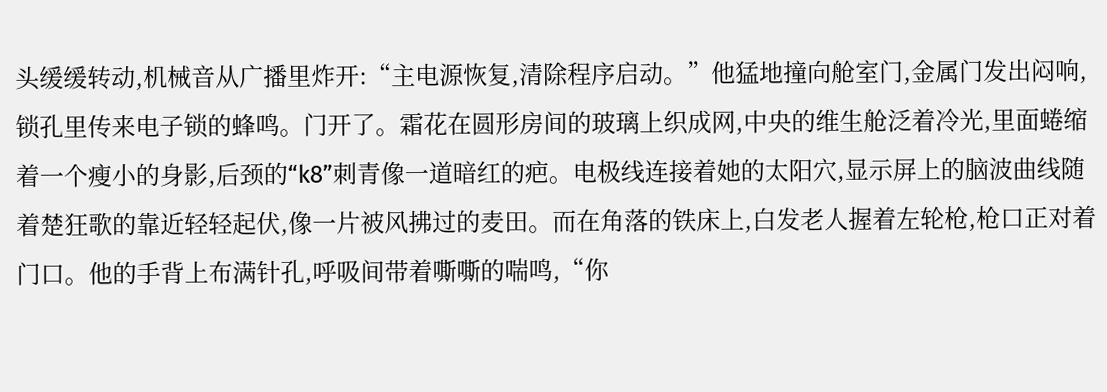头缓缓转动,机械音从广播里炸开:“主电源恢复,清除程序启动。”他猛地撞向舱室门,金属门发出闷响,锁孔里传来电子锁的蜂鸣。门开了。霜花在圆形房间的玻璃上织成网,中央的维生舱泛着冷光,里面蜷缩着一个瘦小的身影,后颈的“k8”刺青像一道暗红的疤。电极线连接着她的太阳穴,显示屏上的脑波曲线随着楚狂歌的靠近轻轻起伏,像一片被风拂过的麦田。而在角落的铁床上,白发老人握着左轮枪,枪口正对着门口。他的手背上布满针孔,呼吸间带着嘶嘶的喘鸣,“你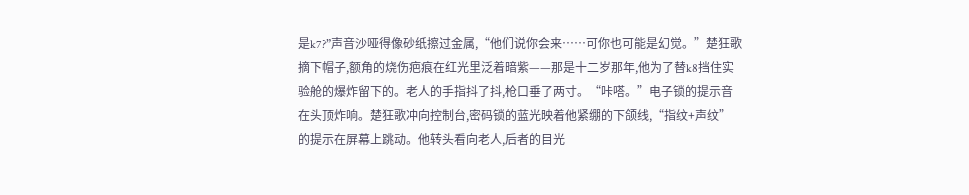是k7?”声音沙哑得像砂纸擦过金属,“他们说你会来……可你也可能是幻觉。”楚狂歌摘下帽子,额角的烧伤疤痕在红光里泛着暗紫——那是十二岁那年,他为了替k8挡住实验舱的爆炸留下的。老人的手指抖了抖,枪口垂了两寸。“咔嗒。”电子锁的提示音在头顶炸响。楚狂歌冲向控制台,密码锁的蓝光映着他紧绷的下颌线,“指纹+声纹”的提示在屏幕上跳动。他转头看向老人,后者的目光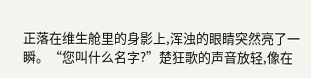正落在维生舱里的身影上,浑浊的眼睛突然亮了一瞬。“您叫什么名字?”楚狂歌的声音放轻,像在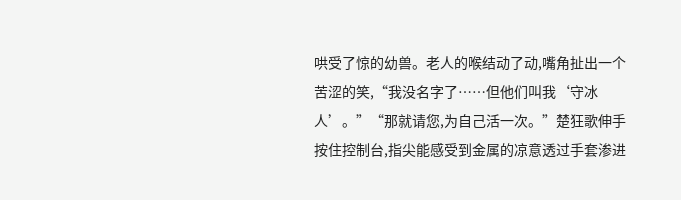哄受了惊的幼兽。老人的喉结动了动,嘴角扯出一个苦涩的笑,“我没名字了……但他们叫我‘守冰人’。”“那就请您,为自己活一次。”楚狂歌伸手按住控制台,指尖能感受到金属的凉意透过手套渗进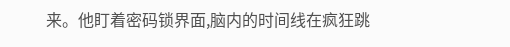来。他盯着密码锁界面,脑内的时间线在疯狂跳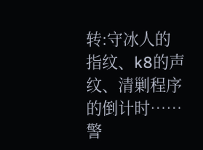转:守冰人的指纹、k8的声纹、清剿程序的倒计时……警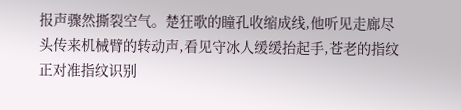报声骤然撕裂空气。楚狂歌的瞳孔收缩成线,他听见走廊尽头传来机械臂的转动声,看见守冰人缓缓抬起手,苍老的指纹正对准指纹识别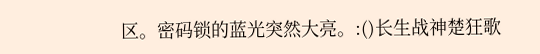区。密码锁的蓝光突然大亮。:()长生战神楚狂歌